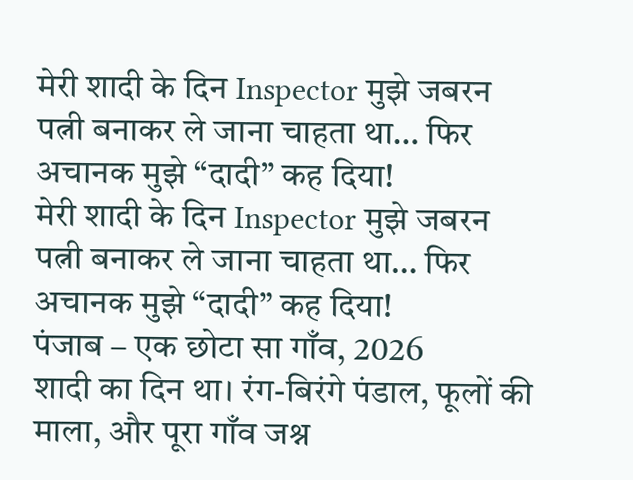मेरी शादी के दिन Inspector मुझे जबरन पत्नी बनाकर ले जाना चाहता था… फिर अचानक मुझे “दादी” कह दिया!
मेरी शादी के दिन Inspector मुझे जबरन पत्नी बनाकर ले जाना चाहता था… फिर अचानक मुझे “दादी” कह दिया!
पंजाब – एक छोटा सा गाँव, 2026
शादी का दिन था। रंग-बिरंगे पंडाल, फूलों की माला, और पूरा गाँव जश्न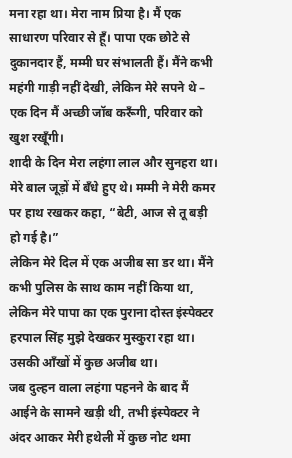मना रहा था। मेरा नाम प्रिया है। मैं एक साधारण परिवार से हूँ। पापा एक छोटे से दुकानदार हैं, मम्मी घर संभालती हैं। मैंने कभी महंगी गाड़ी नहीं देखी, लेकिन मेरे सपने थे – एक दिन मैं अच्छी जॉब करूँगी, परिवार को खुश रखूँगी।
शादी के दिन मेरा लहंगा लाल और सुनहरा था। मेरे बाल जूड़ों में बँधे हुए थे। मम्मी ने मेरी कमर पर हाथ रखकर कहा, “बेटी, आज से तू बड़ी हो गई है।”
लेकिन मेरे दिल में एक अजीब सा डर था। मैंने कभी पुलिस के साथ काम नहीं किया था, लेकिन मेरे पापा का एक पुराना दोस्त इंस्पेक्टर हरपाल सिंह मुझे देखकर मुस्कुरा रहा था। उसकी आँखों में कुछ अजीब था।
जब दुल्हन वाला लहंगा पहनने के बाद मैं आईने के सामने खड़ी थी, तभी इंस्पेक्टर ने अंदर आकर मेरी हथेली में कुछ नोट थमा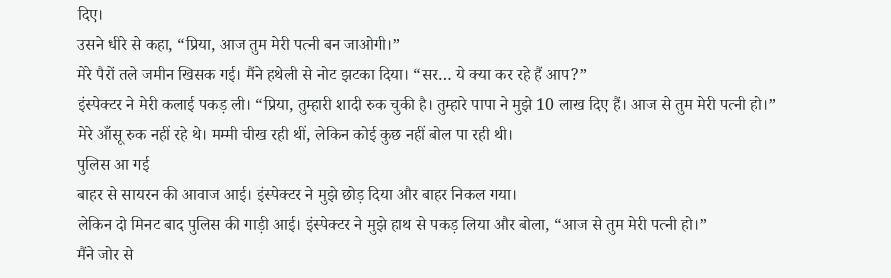दिए।
उसने धीरे से कहा, “प्रिया, आज तुम मेरी पत्नी बन जाओगी।”
मेरे पैरों तले जमीन खिसक गई। मैंने हथेली से नोट झटका दिया। “सर… ये क्या कर रहे हैं आप?”
इंस्पेक्टर ने मेरी कलाई पकड़ ली। “प्रिया, तुम्हारी शादी रुक चुकी है। तुम्हारे पापा ने मुझे 10 लाख दिए हैं। आज से तुम मेरी पत्नी हो।”
मेरे आँसू रुक नहीं रहे थे। मम्मी चीख रही थीं, लेकिन कोई कुछ नहीं बोल पा रही थी।
पुलिस आ गई
बाहर से सायरन की आवाज आई। इंस्पेक्टर ने मुझे छोड़ दिया और बाहर निकल गया।
लेकिन दो मिनट बाद पुलिस की गाड़ी आई। इंस्पेक्टर ने मुझे हाथ से पकड़ लिया और बोला, “आज से तुम मेरी पत्नी हो।”
मैंने जोर से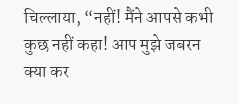चिल्लाया, “नहीं! मैंने आपसे कभी कुछ नहीं कहा! आप मुझे जबरन क्या कर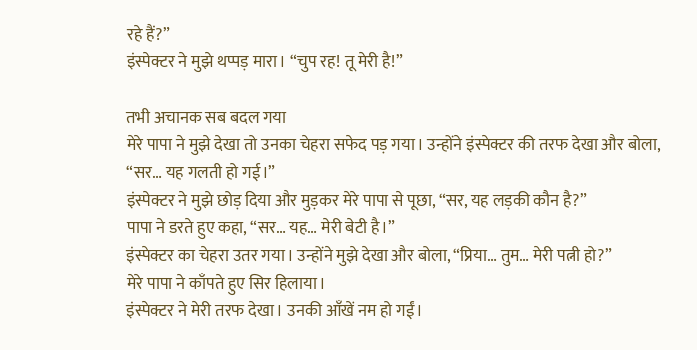रहे हैं?”
इंस्पेक्टर ने मुझे थप्पड़ मारा। “चुप रह! तू मेरी है!”

तभी अचानक सब बदल गया
मेरे पापा ने मुझे देखा तो उनका चेहरा सफेद पड़ गया। उन्होंने इंस्पेक्टर की तरफ देखा और बोला, “सर… यह गलती हो गई।”
इंस्पेक्टर ने मुझे छोड़ दिया और मुड़कर मेरे पापा से पूछा, “सर, यह लड़की कौन है?”
पापा ने डरते हुए कहा, “सर… यह… मेरी बेटी है।”
इंस्पेक्टर का चेहरा उतर गया। उन्होंने मुझे देखा और बोला, “प्रिया… तुम… मेरी पत्नी हो?”
मेरे पापा ने काँपते हुए सिर हिलाया।
इंस्पेक्टर ने मेरी तरफ देखा। उनकी आँखें नम हो गईं।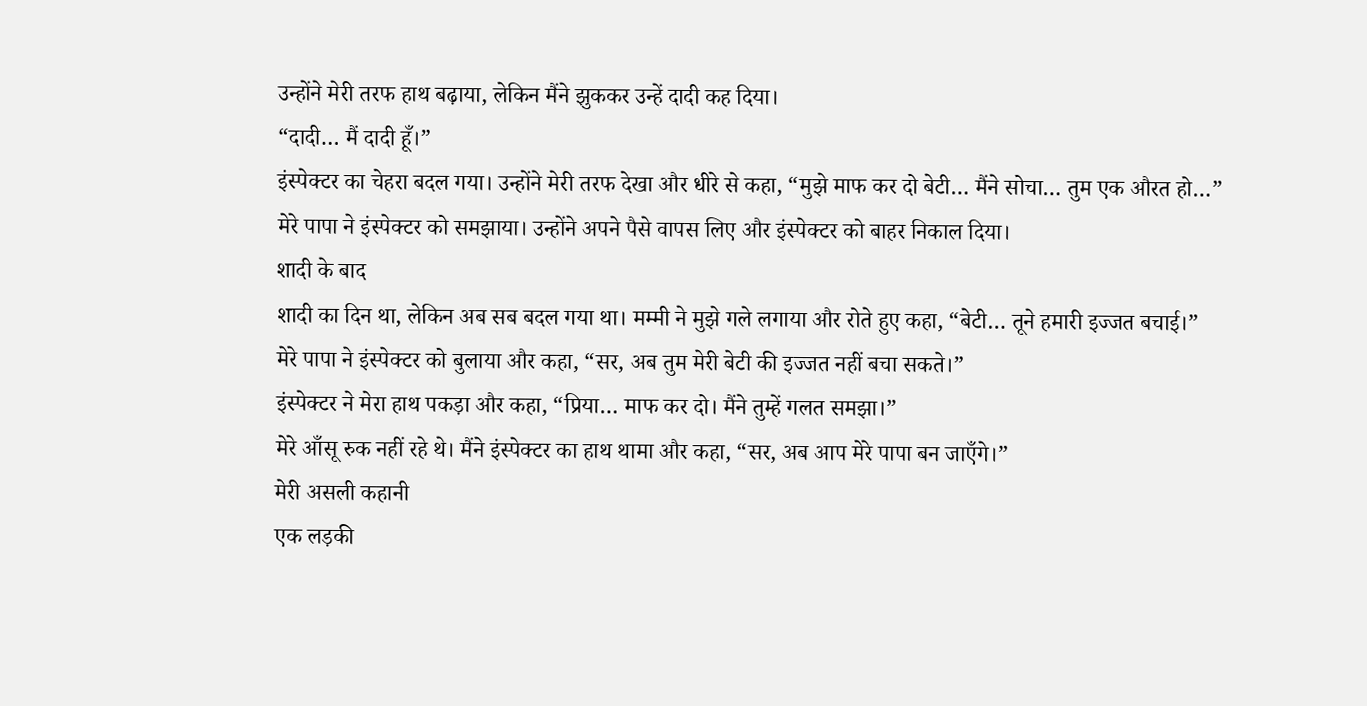उन्होंने मेरी तरफ हाथ बढ़ाया, लेकिन मैंने झुककर उन्हें दादी कह दिया।
“दादी… मैं दादी हूँ।”
इंस्पेक्टर का चेहरा बदल गया। उन्होंने मेरी तरफ देखा और धीरे से कहा, “मुझे माफ कर दो बेटी… मैंने सोचा… तुम एक औरत हो…”
मेरे पापा ने इंस्पेक्टर को समझाया। उन्होंने अपने पैसे वापस लिए और इंस्पेक्टर को बाहर निकाल दिया।
शादी के बाद
शादी का दिन था, लेकिन अब सब बदल गया था। मम्मी ने मुझे गले लगाया और रोते हुए कहा, “बेटी… तूने हमारी इज्जत बचाई।”
मेरे पापा ने इंस्पेक्टर को बुलाया और कहा, “सर, अब तुम मेरी बेटी की इज्जत नहीं बचा सकते।”
इंस्पेक्टर ने मेरा हाथ पकड़ा और कहा, “प्रिया… माफ कर दो। मैंने तुम्हें गलत समझा।”
मेरे आँसू रुक नहीं रहे थे। मैंने इंस्पेक्टर का हाथ थामा और कहा, “सर, अब आप मेरे पापा बन जाएँगे।”
मेरी असली कहानी
एक लड़की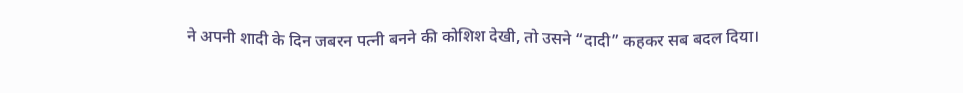ने अपनी शादी के दिन जबरन पत्नी बनने की कोशिश देखी, तो उसने “दादी” कहकर सब बदल दिया।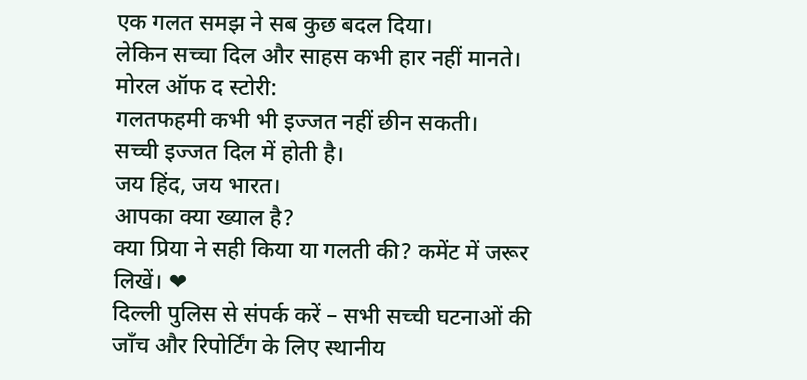एक गलत समझ ने सब कुछ बदल दिया।
लेकिन सच्चा दिल और साहस कभी हार नहीं मानते।
मोरल ऑफ द स्टोरी:
गलतफहमी कभी भी इज्जत नहीं छीन सकती।
सच्ची इज्जत दिल में होती है।
जय हिंद, जय भारत।
आपका क्या ख्याल है?
क्या प्रिया ने सही किया या गलती की? कमेंट में जरूर लिखें। ❤
दिल्ली पुलिस से संपर्क करें – सभी सच्ची घटनाओं की जाँच और रिपोर्टिंग के लिए स्थानीय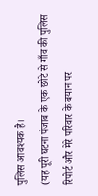पुलिस आवश्यक है।
(यह पूरी घटना पंजाब के एक छोटे से गाँव की पुलिस रिपोर्ट और मेरे परिवार के बयान पर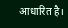आधारित है।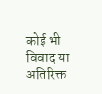कोई भी विवाद या अतिरिक्त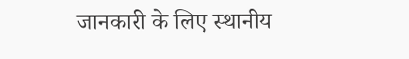जानकारी के लिए स्थानीय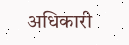अधिकारी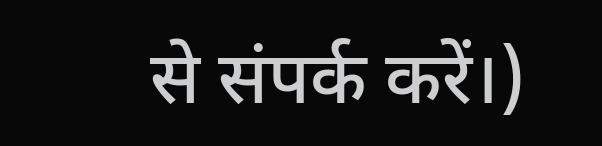से संपर्क करें।)